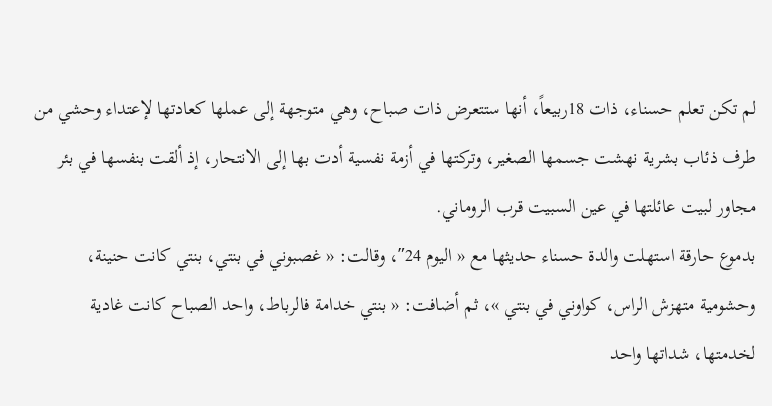لم تكن تعلم حسناء، ذات 18ربيعاً، أنها ستتعرض ذات صباح، وهي متوجهة إلى عملها كعادتها لإعتداء وحشي من طرف ذئاب بشرية نهشت جسمها الصغير، وتركتها في أزمة نفسية أدت بها إلى الانتحار، إذ ألقت بنفسها في بئر مجاور لبيت عائلتها في عين السبيت قرب الروماني.
بدموع حارقة استهلت والدة حسناء حديثها مع « اليوم 24″، وقالت: « غصبوني في بنتي، بنتي كانت حنينة، وحشومية متهزش الراس، كواوني في بنتي »، ثم أضافت: « بنتي خدامة فالرباط، واحد الصباح كانت غادية لخدمتها، شداتها واحد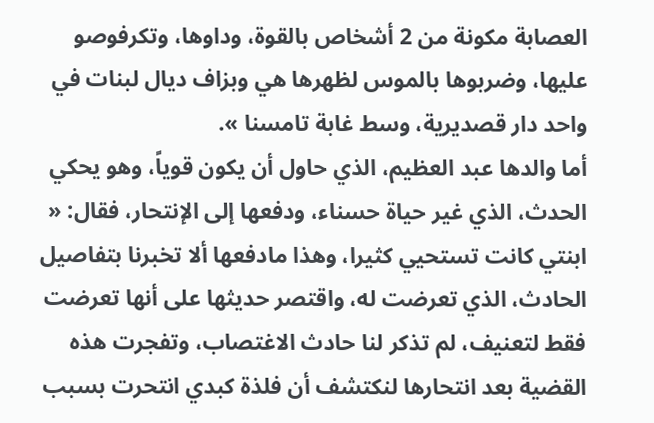العصابة مكونة من 2 أشخاص بالقوة، وداوها، وتكرفوصو عليها، وضربوها بالموس لظهرها هي وبزاف ديال لبنات في واحد دار قصديرية، وسط غابة تامسنا ».
أما والدها عبد العظيم، الذي حاول أن يكون قوياً، وهو يحكي الحدث، الذي غير حياة حسناء، ودفعها إلى الإنتحار، فقال: « ابنتي كانت تستحيي كثيرا، وهذا مادفعها ألا تخبرنا بتفاصيل الحادث، الذي تعرضت له، واقتصر حديثها على أنها تعرضت فقط لتعنيف، لم تذكر لنا حادث الاغتصاب، وتفجرت هذه القضية بعد انتحارها لنكتشف أن فلذة كبدي انتحرت بسبب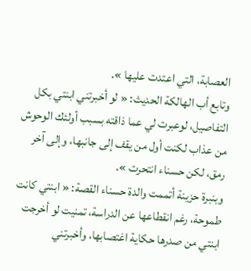العصابة، التي اعتدت عليها ».
وتابع أب الهالكة الحديث: « لو أخبرتني ابنتي بكل التفاصيل، لوعبرت لي عما ذاقته بسبب أولئك الوحوش من عذاب لكنت أول من يقف إلى جانبها، وإلى آخر رمق، لكن حسناء انتحرت ».
وبنبرة حزينة أتممت والدة حسناء القصة: « ابنتي كانت طموحة، رغم انقطاعها عن الدراسة، تمنيت لو أخرجت ابنتي من صدرها حكاية اغتصابها، وأخبرتني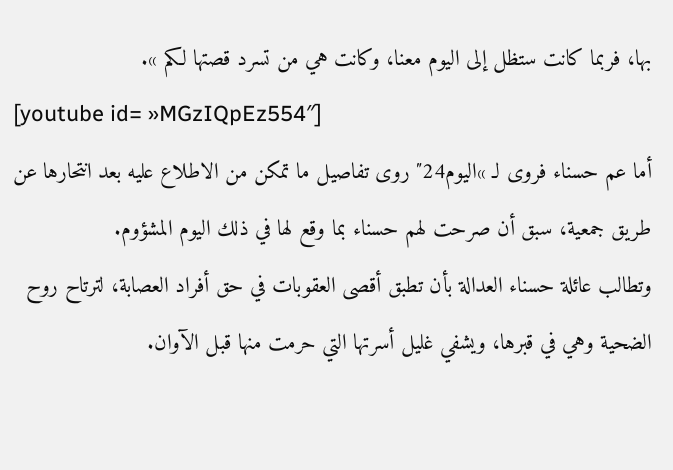بها، فربما كانت ستظل إلى اليوم معنا، وكانت هي من تسرد قصتها لكم ».
[youtube id= »MGzIQpEz554″]
أما عم حسناء فروى لـ »اليوم24″ روى تفاصيل ما تمكن من الاطلاع عليه بعد انتحارها عن طريق جمعية، سبق أن صرحت لهم حسناء بما وقع لها في ذلك اليوم المشؤوم.
وتطالب عائلة حسناء العدالة بأن تطبق أقصى العقوبات في حق أفراد العصابة، لترتاح روح الضحية وهي في قبرها، ويشفي غليل أسرتها التي حرمت منها قبل الآوان.